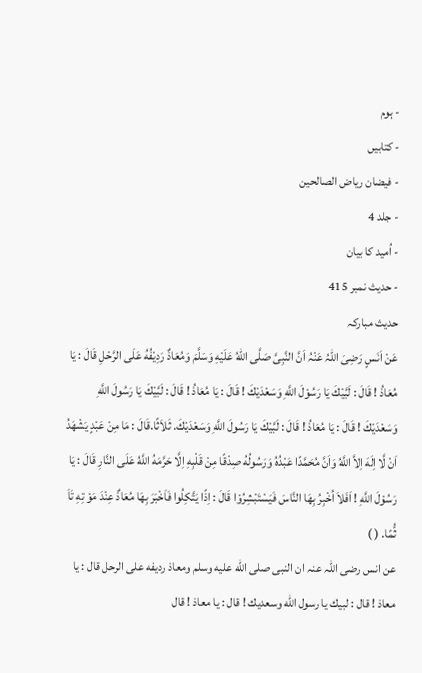- ہوم
- کتابیں
- فیضان ریاض الصالحین
- جلد 4
- اُمید کا بیان
- حدیث نمبر 415
حدیث مبارکہ
عَنْ اَنَسٍ رَضِیَ اللہُ عَنْہُ اَنَّ النَّبِىَّ صَلَّى اللهُ عَلَيْهِ وَسَلَّمَ وَمُعَاذٌ رَدِيْفُهُ عَلَى الرَّحْلِ قَالَ : يَا مُعَاذُ ! قَالَ : لَبَّيْكَ يَا رَسُوْلَ اللَّهِ وَسَعْدَيْكَ ! قَالَ : يَا مُعَاذُ ! قَالَ : لَبَّيْكَ يَا رَسُولَ اللَّهِ وَسَعْدَيْكَ ! قَالَ : يَا مُعَاذُ ! قَالَ : لَبَّيْكَ يَا رَسُولَ اللَّهِ وَسَعْدَيْكَ. ثَلاَثًا.قَالَ : مَا مِنْ عَبْدٍ يَشْهَدُ اَنْ لَّا اِلَهَ اِلاَّ اللَّهُ وَاَنَّ مُحَمَّدًا عَبْدُهُ وَرَسُولُهُ صِدْقًا مِنْ قَلْبِهِ اِلَّا حَرَّمَهُ اللَّهُ عَلَى النَّارِ قَالَ : يَا رَسُوْلَ اللَّهِ ! اَفَلاَ اُخْبِرُ بِهَا النَّاسَ فَيَسْتَبْشِرُوْا قَالَ : اِذًا يَتَّكِلُوا فَاَخْبَرَ بِهَا مُعَاذٌ عِنْدَ مَوْ تِهِ تَاَ ثُّمًا. ( )
عن انس رضی اللہ عنہ ان النبى صلى الله عليه وسلم ومعاذ رديفه على الرحل قال : يا معاذ ! قال : لبيك يا رسول الله وسعديك ! قال : يا معاذ ! قال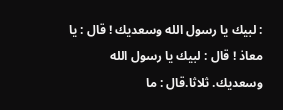: لبيك يا رسول الله وسعديك ! قال : يا معاذ ! قال : لبيك يا رسول الله وسعديك. ثلاثا.قال : ما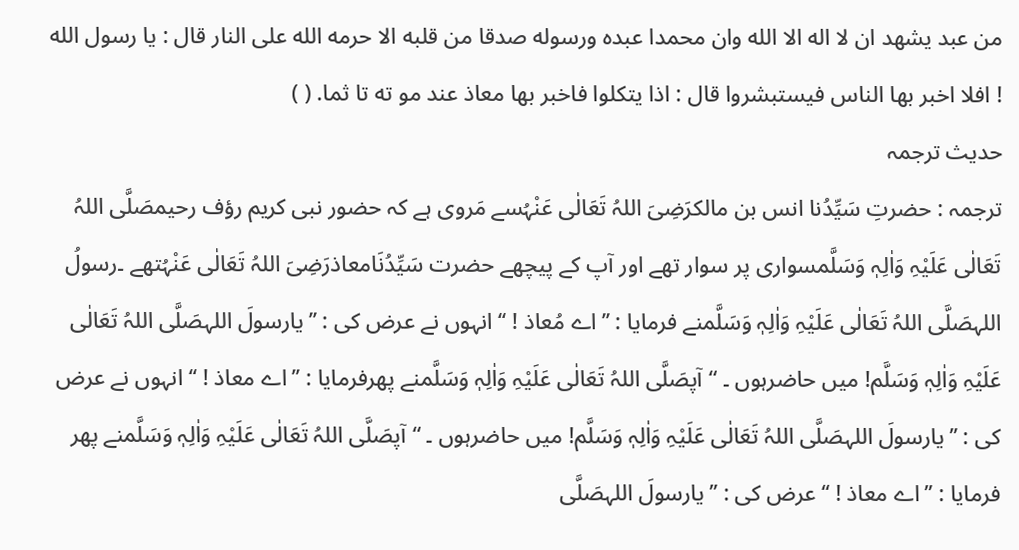من عبد يشهد ان لا اله الا الله وان محمدا عبده ورسوله صدقا من قلبه الا حرمه الله على النار قال : يا رسول الله ! افلا اخبر بها الناس فيستبشروا قال : اذا يتكلوا فاخبر بها معاذ عند مو ته تا ثما. ( )
حدیث ترجمہ
ترجمہ : حضرتِ سَیِّدُنا انس بن مالکرَضِیَ اللہُ تَعَالٰی عَنْہُسے مَروی ہے کہ حضور نبی کریم رؤف رحیمصَلَّی اللہُ تَعَالٰی عَلَیْہِ وَاٰلِہٖ وَسَلَّمسواری پر سوار تھے اور آپ کے پیچھے حضرت سَیِّدُنَامعاذرَضِیَ اللہُ تَعَالٰی عَنْہُتھے ۔رسولُ اللہصَلَّی اللہُ تَعَالٰی عَلَیْہِ وَاٰلِہٖ وَسَلَّمنے فرمایا : ’’اے مُعاذ ! ‘‘ انہوں نے عرض کی : ’’یارسولَ اللہصَلَّی اللہُ تَعَالٰی عَلَیْہِ وَاٰلِہٖ وَسَلَّم! میں حاضرہوں ۔ “آپصَلَّی اللہُ تَعَالٰی عَلَیْہِ وَاٰلِہٖ وَسَلَّمنے پھرفرمایا : ’’اے معاذ ! ‘‘ انہوں نے عرض کی : ’’یارسولَ اللہصَلَّی اللہُ تَعَالٰی عَلَیْہِ وَاٰلِہٖ وَسَلَّم! میں حاضرہوں ۔ “آپصَلَّی اللہُ تَعَالٰی عَلَیْہِ وَاٰلِہٖ وَسَلَّمنے پھر فرمایا : ’’اے معاذ ! ‘‘ عرض کی : ’’یارسولَ اللہصَلَّی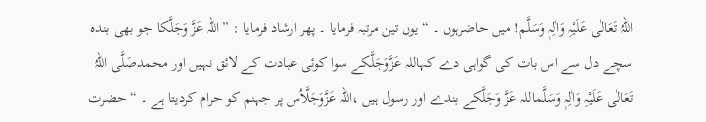اللہُ تَعَالٰی عَلَیْہِ وَاٰلِہٖ وَسَلَّم! میں حاضرہوں ۔ “ یوں تین مرتبہ فرمایا ۔ پھر ارشاد فرمایا : ”اللہ عَزَّ وَجَلَّکا جو بھی بندہ سچے دل سے اس بات کی گواہی دے کہاللہ عَزَّوَجَلَّکے سوا کوئی عبادت کے لائق نہیں اور محمدصَلَّی اللہُ تَعَالٰی عَلَیْہِ وَاٰلِہٖ وَسَلَّماللہ عَزَّ وَجَلَّکے بندے اور رسول ہیں ،اللہ عَزَّوَجَلَّاُس پر جہنم کو حرام کردیتا ہے ۔ “ حضرت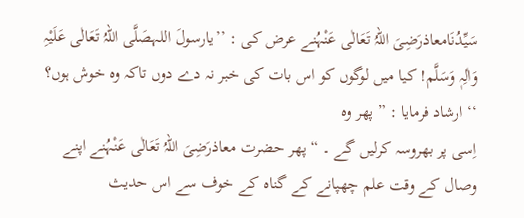سَیِّدُنَامعاذرَضِیَ اللہُ تَعَالٰی عَنْہُنے عرض کی : ’’یارسولَ اللہصَلَّی اللہُ تَعَالٰی عَلَیْہِ وَاٰلِہٖ وَسَلَّم! کیا میں لوگوں کو اس بات کی خبر نہ دے دوں تاکہ وہ خوش ہوں؟ ‘‘ ارشاد فرمایا : ” پھر وہ
اِسی پر بھروسہ کرلیں گے ۔ “ پھر حضرت معاذرَضِیَ اللہُ تَعَالٰی عَنْہُنے اپنے وصال کے وقت علم چھپانے کے گناہ کے خوف سے اس حدیث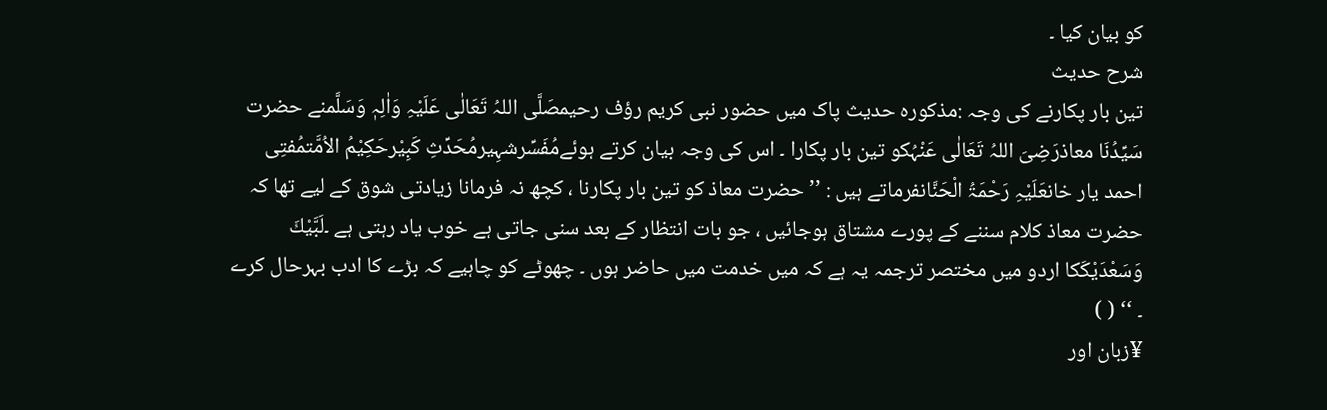کو بیان کیا ۔
شرح حدیث
تین بار پکارنے کی وجہ :مذکورہ حدیث پاک میں حضور نبی کریم رؤف رحیمصَلَّی اللہُ تَعَالٰی عَلَیْہِ وَاٰلِہٖ وَسَلَّمنے حضرت سَیِّدُنَا معاذرَضِیَ اللہُ تَعَالٰی عَنْہُکو تین بار پکارا ۔ اس کی وجہ بیان کرتے ہوئےمُفَسِّرشہِیرمُحَدِّثِ کَبِیْرحَکِیْمُ الاُمَّتمُفتِی احمد یار خانعَلَیْہِ رَحْمَۃُ الْحَنَّانفرماتے ہیں : ’’حضرت معاذ کو تین بار پکارنا ، کچھ نہ فرمانا زیادتی شوق کے لیے تھا کہ حضرت معاذ کلام سننے کے پورے مشتاق ہوجائیں ، جو بات انتظار کے بعد سنی جاتی ہے خوب یاد رہتی ہے ۔لَبَّیْكَ وَسَعْدَیْكَکا اردو میں مختصر ترجمہ یہ ہے کہ میں خدمت میں حاضر ہوں ۔ چھوٹے کو چاہیے کہ بڑے کا ادب بہرحال کرے ۔ ‘‘ ( )
¥زبان اور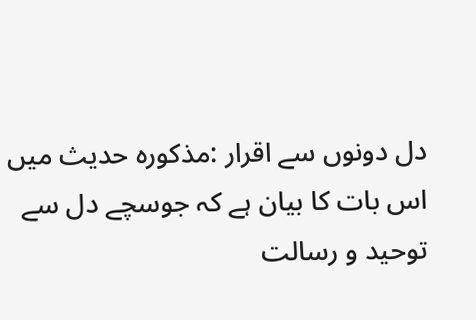دل دونوں سے اقرار :مذکورہ حدیث میں اس بات کا بیان ہے کہ جوسچے دل سے توحید و رسالت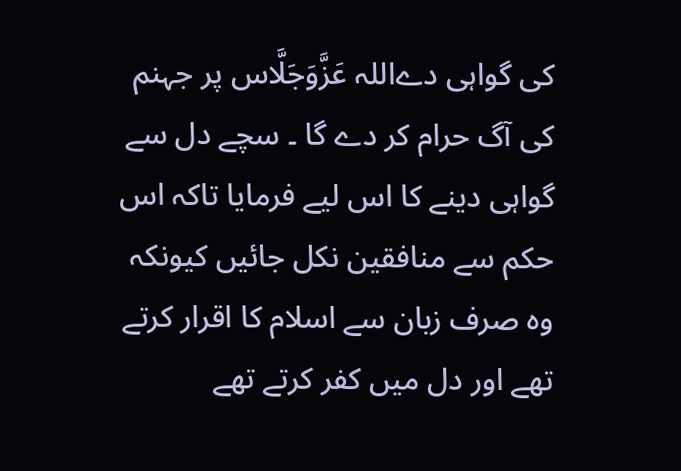کی گواہی دےاللہ عَزَّوَجَلَّاس پر جہنم کی آگ حرام کر دے گا ۔ سچے دل سے گواہی دینے کا اس لیے فرمایا تاکہ اس حکم سے منافقین نکل جائیں کیونکہ وہ صرف زبان سے اسلام کا اقرار کرتے تھے اور دل میں کفر کرتے تھے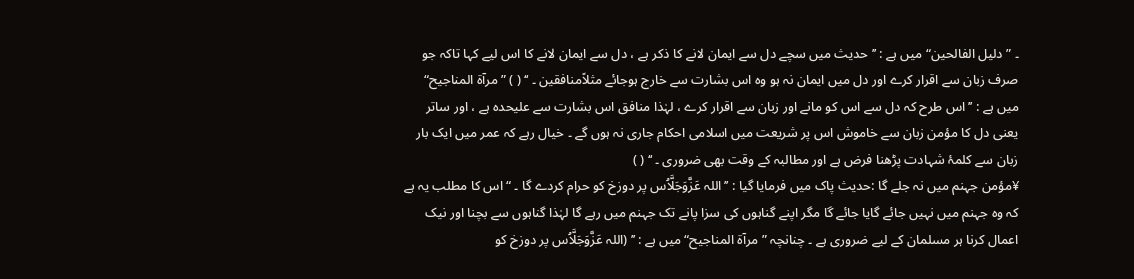۔ ” دلیل الفالحین“میں ہے : ’’حدیث میں سچے دل سے ایمان لانے کا ذکر ہے ، دل سے ایمان لانے کا اس لیے کہا تاکہ جو صرف زبان سے اقرار کرے اور دل میں ایمان نہ ہو وہ اس بشارت سے خارج ہوجائے مثلاًمنافقین ۔ ‘‘ ( ) ” مرآۃ المناجیح“ میں ہے : ’’اس طرح کہ دل سے اس کو مانے اور زبان سے اقرار کرے ، لہٰذا منافق اس بشارت سے علیحدہ ہے ، اور ساتر یعنی دل کا مؤمن زبان سے خاموش اس پر شریعت میں اسلامی احکام جاری نہ ہوں گے ۔ خیال رہے کہ عمر میں ایک بار زبان سے کلمۂ شہادت پڑھنا فرض ہے اور مطالبہ کے وقت بھی ضروری ۔ ‘‘ ( )
¥مؤمن جہنم میں نہ جلے گا :حدیث پاک میں فرمایا گیا : ’’اللہ عَزَّوَجَلَّاُس پر دوزخ کو حرام کردے گا ۔ “اس کا مطلب یہ ہے کہ وہ جہنم میں نہیں جائے گایا جائے گا مگر اپنے گناہوں کی سزا پانے تک جہنم میں رہے گا لہٰذا گناہوں سے بچنا اور نیک اعمال کرنا ہر مسلمان کے لیے ضروری ہے ۔ چنانچہ ” مرآۃ المناجیح“ میں ہے : ’’ (اللہ عَزَّوَجَلَّاُس پر دوزخ کو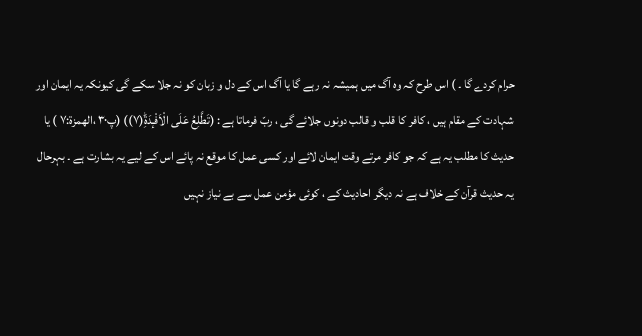حرام کردے گا ۔ ) اس طرح کہ وہ آگ میں ہمیشہ نہ رہے گا یا آگ اس کے دل و زبان کو نہ جلا سکے گی کیونکہ یہ ایمان اور شہادت کے مقام ہیں ، کافر کا قلب و قالب دونوں جلائے گی ، ربّ فرماتا ہے : (تَطَّلِعُ عَلَى الْاَفْـٕدَةِؕ(۷)) (پ۳۰ ،الھمزۃ:۷ ) یا حدیث کا مطلب یہ ہے کہ جو کافر مرتے وقت ایمان لائے اور کسی عمل کا موقع نہ پائے اس کے لیے یہ بشارت ہے ۔ بہرحال یہ حدیث قرآن کے خلاف ہے نہ دیگر احادیث کے ، کوئی مؤمن عمل سے بے نیاز نہیں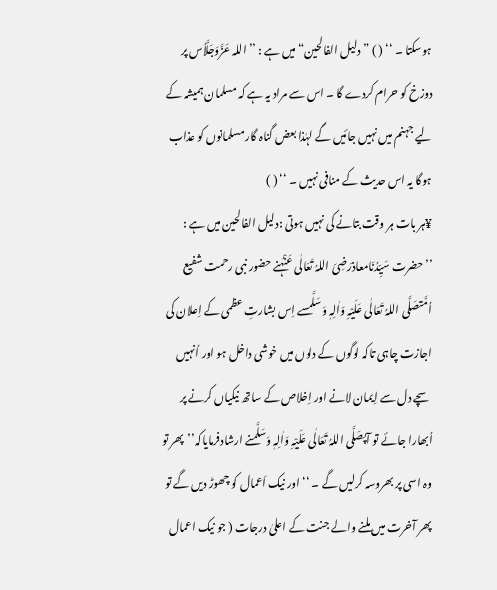ہوسکتا ۔ ‘‘ ( ) ” دلیل الفالحین“ میں ہے : ’’اللہ عَزَّوَجَلَّاُس پر دوزخ کو حرام کردے گا ۔ اس سے مراد یہ ہے کہ مسلمان ہمیشہ کے لیے جہنم میں نہیں جائیں گے لہٰذا بعض گناہ گار مسلمانوں کو عذاب ہوگا یہ اس حدیث کے منافی نہیں ۔ ‘‘ ( )
¥ہر بات ہر وقت بتانے کی نہیں ہوتی :دلیل الفالحین میں ہے : ’’حضرت سَیِّدُنَامعاذرَضِیَ اللہُ تَعَالٰی عَنْہُنے حضور نبی رحمت شفیع اُمَّتصَلَّی اللہُ تَعَالٰی عَلَیْہِ وَاٰلِہٖ وَسَلَّمسے اِس بشارتِ عظمی کے اِعلان کی اجازت چاہی تاکہ لوگوں کے دلوں میں خوشی داخل ہو اور اُنہیں سچے دل سے اِیمان لانے اور اِخلاص کے ساتھ نیکیاں کرنے پر اُبھارا جائے تو آپصَلَّی اللہُ تَعَالٰی عَلَیْہِ وَاٰلِہٖ وَسَلَّمنے ارشادفرمایاکہ’’پھر تو وہ اسی پر بھروسہ کرلیں گے ۔ ‘‘ اور نیک اَعمال کو چھوڑ دیں گے تو پھر آخرت میں ملنے والے جنت کے اعلیٰ درجات ( جو نیک اعمال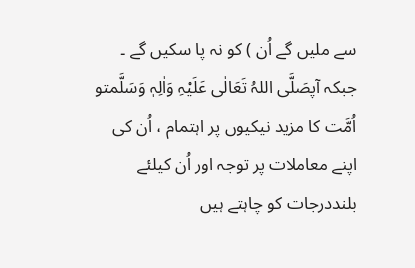سے ملیں گے اُن ) کو نہ پا سکیں گے ۔ جبکہ آپصَلَّی اللہُ تَعَالٰی عَلَیْہِ وَاٰلِہٖ وَسَلَّمتو اُمَّت کا مزید نیکیوں پر اہتمام ، اُن کی اپنے معاملات پر توجہ اور اُن کیلئے بلنددرجات کو چاہتے ہیں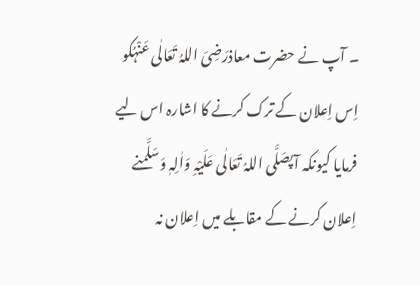۔ آپ نے حضرت معاذرَضِیَ اللہُ تَعَالٰی عَنْہُکو اِس اِعلان کے ترک کرنے کا اشارہ اس لیے فرمایا کیونکہ آپصَلَّی اللہُ تَعَالٰی عَلَیْہِ وَاٰلِہٖ وَسَلَّمنے اِعلان کرنے کے مقابلے میں اِعلان نہ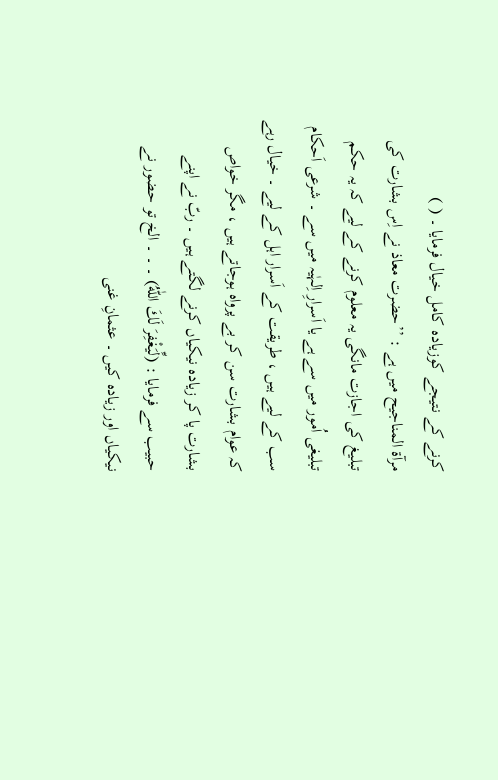کرنے کے نتیجے کوزیادہ کامل خیال فرمایا ۔ ( )
مرآۃ المناجیح میں ہے : ’’حضرت معاذ نے اِس بشارت کی تبلیغ کی اجازت مانگی یہ معلوم کرنے کے لیے کہ یہ حکم تبلیغی اُمور میں سے ہے یا اَسرارِ اِلہٰیہ میں سے ۔ شرعی اَحکام سب کے لیے ہیں ، طریقت کے اَسرار اہل کے لیے ۔ خیال رہے کہ عوام بشارت سن کر بے پرواہ ہوجاتے ہیں ، مگر خواص بشارت پا کر زیادہ نیکیاں کرنے لگتے ہیں ۔ ربّ نے اپنے حبیب سے فرمایا : (لِّیَغْفِرَ لَكَ اللّٰهُ) ۔ ۔ ۔ الخ تو حضور نے نیکیاں اور زیادہ کیں ۔ عثمانِ غنی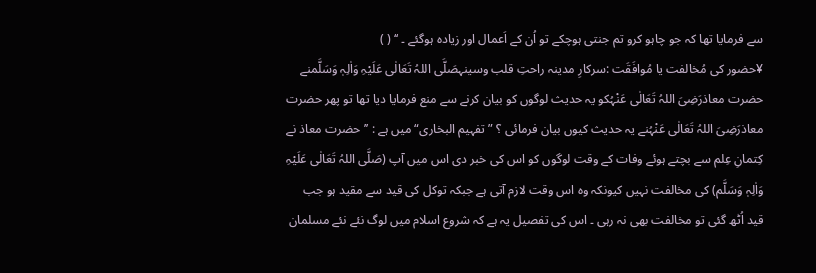سے فرمایا تھا کہ جو چاہو کرو تم جنتی ہوچکے تو اُن کے اَعمال اور زیادہ ہوگئے ۔ ‘‘ ( )
¥حضور کی مُخالفت یا مُوافَقَت :سرکارِ مدینہ راحتِ قلب وسینہصَلَّی اللہُ تَعَالٰی عَلَیْہِ وَاٰلِہٖ وَسَلَّمنے حضرت معاذرَضِیَ اللہُ تَعَالٰی عَنْہُکو یہ حدیث لوگوں کو بیان کرنے سے منع فرمایا دیا تھا تو پھر حضرت معاذرَضِیَ اللہُ تَعَالٰی عَنْہُنے یہ حدیث کیوں بیان فرمائی ؟ ” تفہیم البخاری“ میں ہے : ’’حضرت معاذ نے کِتمانِ عِلم سے بچتے ہوئے وفات کے وقت لوگوں کو اس کی خبر دی اس میں آپ (صَلَّی اللہُ تَعَالٰی عَلَیْہِ وَاٰلِہٖ وَسَلَّم) کی مخالفت نہیں کیونکہ وہ اس وقت لازم آتی ہے جبکہ توکل کی قید سے مقید ہو جب قید اُٹھ گئی تو مخالفت بھی نہ رہی ۔ اس کی تفصیل یہ ہے کہ شروع اسلام میں لوگ نئے نئے مسلمان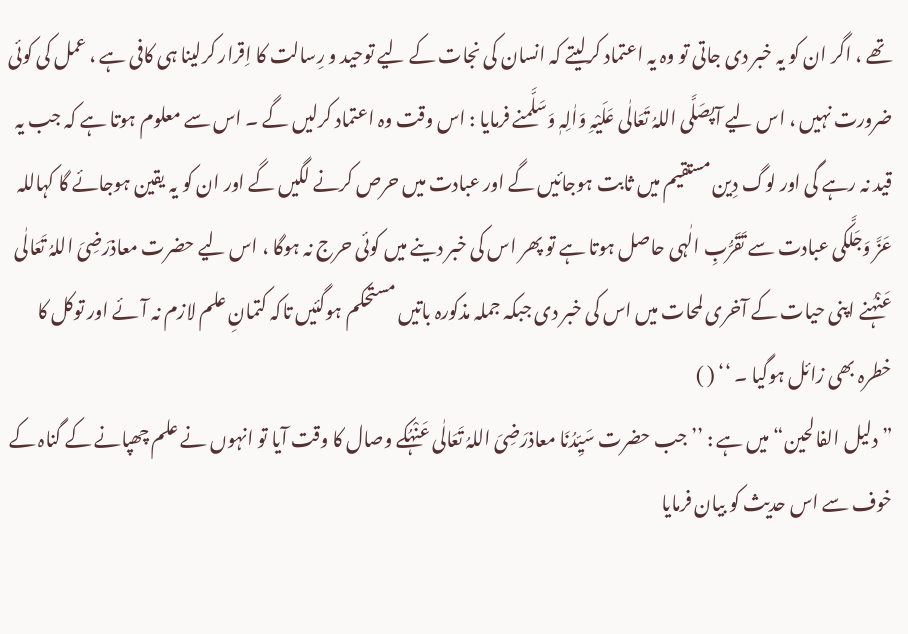تھے ، اگر ان کو یہ خبر دی جاتی تو وہ یہ اعتماد کرلیتے کہ انسان کی نجات کے لیے توحید و رِسالت کا اِقرار کرلینا ہی کافی ہے ، عمل کی کوئی ضرورت نہیں ، اس لیے آپصَلَّی اللہُ تَعَالٰی عَلَیْہِ وَاٰلِہٖ وَسَلَّمنے فرمایا : اس وقت وہ اعتماد کرلیں گے ۔ اس سے معلوم ہوتا ہے کہ جب یہ قید نہ رہے گی اور لوگ دِین مستقیم میں ثابت ہوجائیں گے اور عبادت میں حرص کرنے لگیں گے اور ان کو یہ یقین ہوجائے گا کہاللہ عَزَّ وَجَلَّکی عبادت سے تَقَرُّبِ الٰہی حاصل ہوتا ہے تو پھر اس کی خبر دینے میں کوئی حرج نہ ہوگا ، اس لیے حضرت معاذرَضِیَ اللہُ تَعَالٰی عَنْہُنے اپنی حیات کے آخری لمحات میں اس کی خبر دی جبکہ جملہ مذکورہ باتیں مستحکم ہوگئیں تاکہ کتمانِ علم لازم نہ آئے اور توکل کا خطرہ بھی زائل ہوگیا ۔ ‘‘ ( )
” دلیل الفالحین“میں ہے : ’’ جب حضرت سَیِّدُنَا معاذرَضِیَ اللہُ تَعَالٰی عَنْہُکے وصال کا وقت آیا تو انہوں نے علم چھپانے کے گناہ کے خوف سے اس حدیث کو بیان فرمایا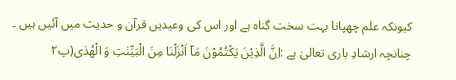کیونکہ علم چھپانا بہت سخت گناہ ہے اور اس کی وعیدیں قرآن و حدیث میں آئیں ہیں ۔ چنانچہ ارشادِ باری تعالیٰ ہے :اِنَّ الَّذِیْنَ یَكْتُمُوْنَ مَاۤ اَنْزَلْنَا مِنَ الْبَیِّنٰتِ وَ الْهُدٰى(پ۲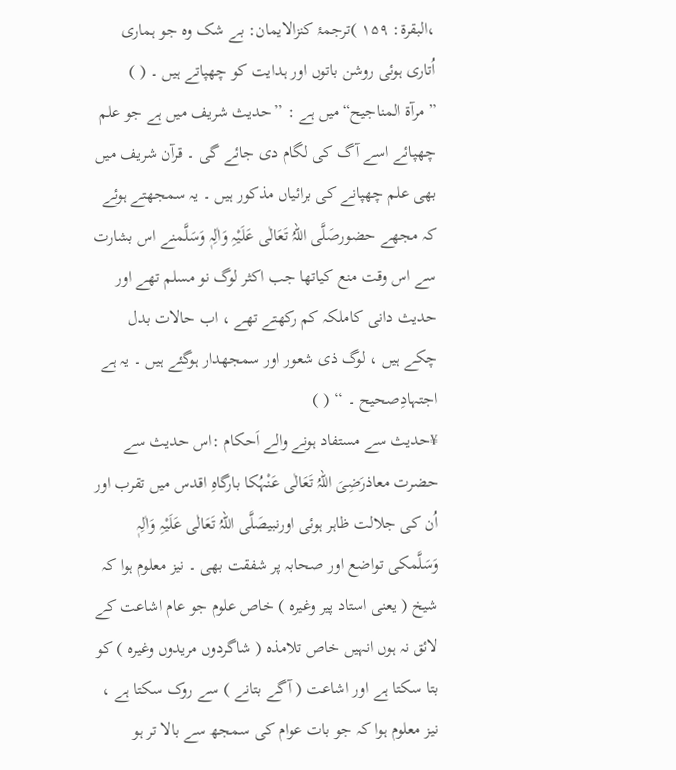،البقرۃ: ۱۵۹ )ترجمۂ کنزالایمان: بے شک وہ جو ہماری اُتاری ہوئی روشن باتوں اور ہدایت کو چھپاتے ہیں ۔ ( )
” مرآۃ المناجیح“میں ہے : ’’حدیث شریف میں ہے جو علم چھپائے اسے آگ کی لگام دی جائے گی ۔ قرآن شریف میں بھی علم چھپانے کی برائیاں مذکور ہیں ۔ یہ سمجھتے ہوئے کہ مجھے حضورصَلَّی اللہُ تَعَالٰی عَلَیْہِ وَاٰلِہٖ وَسَلَّمنے اس بشارت سے اس وقت منع کیاتھا جب اکثر لوگ نو مسلم تھے اور حدیث دانی کاملکہ کم رکھتے تھے ، اب حالات بدل چکے ہیں ، لوگ ذی شعور اور سمجھدار ہوگئے ہیں ۔ یہ ہے اجتہادِصحیح ۔ ‘‘ ( )
¥حدیث سے مستفاد ہونے والے اَحکام :اس حدیث سے حضرت معاذرَضِیَ اللہُ تَعَالٰی عَنْہُکا بارگاہِ اقدس میں تقرب اور اُن کی جلالت ظاہر ہوئی اورنبیصَلَّی اللہُ تَعَالٰی عَلَیْہِ وَاٰلِہٖ وَسَلَّمکی تواضع اور صحابہ پر شفقت بھی ۔ نیز معلوم ہوا کہ شیخ ( یعنی استاد پیر وغیرہ ) خاص علوم جو عام اشاعت کے لائق نہ ہوں انہیں خاص تلامذہ ( شاگردوں مریدوں وغیرہ ) کو بتا سکتا ہے اور اشاعت ( آگے بتانے ) سے روک سکتا ہے ، نیز معلوم ہوا کہ جو بات عوام کی سمجھ سے بالا تر ہو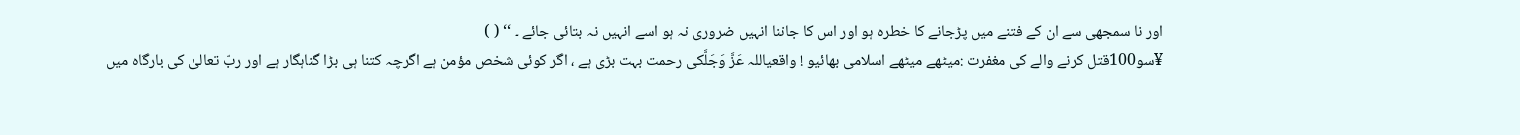اور نا سمجھی سے ان کے فتنے میں پڑجانے کا خطرہ ہو اور اس کا جاننا انہیں ضروری نہ ہو اسے انہیں نہ بتائی جائے ۔ ‘‘ ( )
¥سو100قتل کرنے والے کی مغفرت :میٹھے میٹھے اسلامی بھائیو ! واقعیاللہ عَزَّ وَجَلَّکی رحمت بہت بڑی ہے ، اگر کوئی شخص مؤمن ہے اگرچہ کتنا ہی بڑا گناہگار ہے اور ربّ تعالیٰ کی بارگاہ میں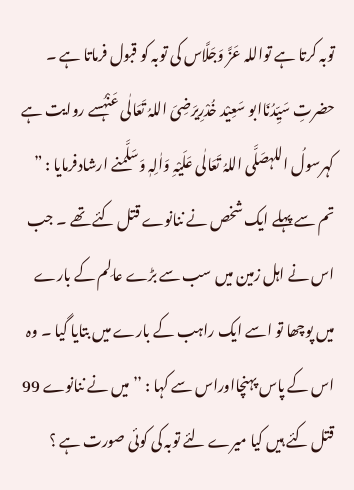توبہ کرتا ہے تواللہ عَزَّ وَجَلَّاس کی توبہ کو قبول فرماتا ہے ۔
حضرتِ سَیِّدُنَاابو سَعِیْد خُدْرِیرَضِیَ اللہُ تَعَالٰی عَنْہُسے روایت ہے کہرسولُ اللہصَلَّی اللہُ تَعَالٰی عَلَیْہِ وَاٰلِہٖ وَسَلَّمنے ارشادفرمایا : ” تم سے پہلے ایک شخص نے ننانوے قتل کئے تھے ۔ جب اس نے اہل زمین میں سب سے بڑے عالِم کے بارے میں پوچھا تو اسے ایک راہب کے بارے میں بتایا گیا ۔ وہ اس کے پاس پہنچااوراس سے کہا : ’’میں نے ننانوے 99 قتل کئے ہیں کیا میرے لئے توبہ کی کوئی صورت ہے ؟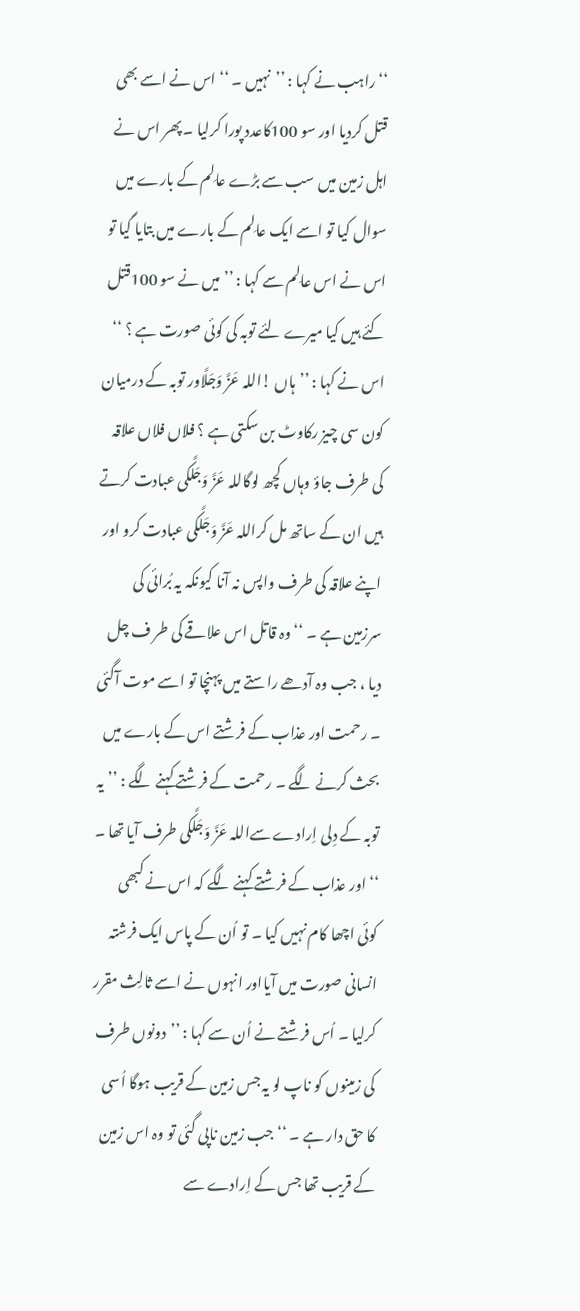‘‘ راہب نے کہا : ’’نہیں ۔ ‘‘ اس نے اسے بھی قتل کردیا اور سو 100کاعدد پورا کرلیا ۔ پھر اس نے اہل زمین میں سب سے بڑے عالِم کے بارے میں سوال کیا تو اسے ایک عالِم کے بارے میں بتایا گیا تو اس نے اس عالِم سے کہا : ’’ میں نے سو 100قتل کئے ہیں کیا میرے لئے توبہ کی کوئی صورت ہے ؟ ‘‘ اس نے کہا : ’’ہاں !اللہ عَزَّ وَجَلَّاور توبہ کے درمیان کون سی چیز رکاوٹ بن سکتی ہے ؟ فلاں فلاں علاقہ کی طرف جاؤ وہاں کچھ لوگاللہ عَزَّ وَجَلَّکی عبادت کرتے ہیں ان کے ساتھ مل کراللہ عَزَّ وَجَلَّکی عبادت کرو اور اپنے علاقہ کی طرف واپس نہ آنا کیونکہ یہ بُرائی کی سرزمین ہے ۔ ‘‘ وہ قاتل اس علاقے کی طر ف چل دیا ، جب وہ آدھے راستے میں پہنچا تو اسے موت آگئی ۔ رحمت اور عذاب کے فرشتے اس کے بارے میں بحث کرنے لگے ۔ رحمت کے فرشتے کہنے لگے : ’’یہ توبہ کے دِلی اِرادے سےاللہ عَزَّ وَجَلَّکی طرف آیا تھا ۔ ‘‘ اور عذاب کے فرشتے کہنے لگے کہ اس نے کبھی کوئی اچھا کام نہیں کیا ۔ تو اُن کے پاس ایک فرشتہ انسانی صورت میں آیااور انہوں نے اسے ثالِث مقرر کرلیا ۔ اُس فرشتے نے اُن سے کہا : ’’دونوں طرف کی زمینوں کو ناپ لو یہ جس زمین کے قریب ہوگا اُسی کا حق دار ہے ۔ ‘‘ جب زمین ناپی گئی تو وہ اس زمین کے قریب تھا جس کے اِرادے سے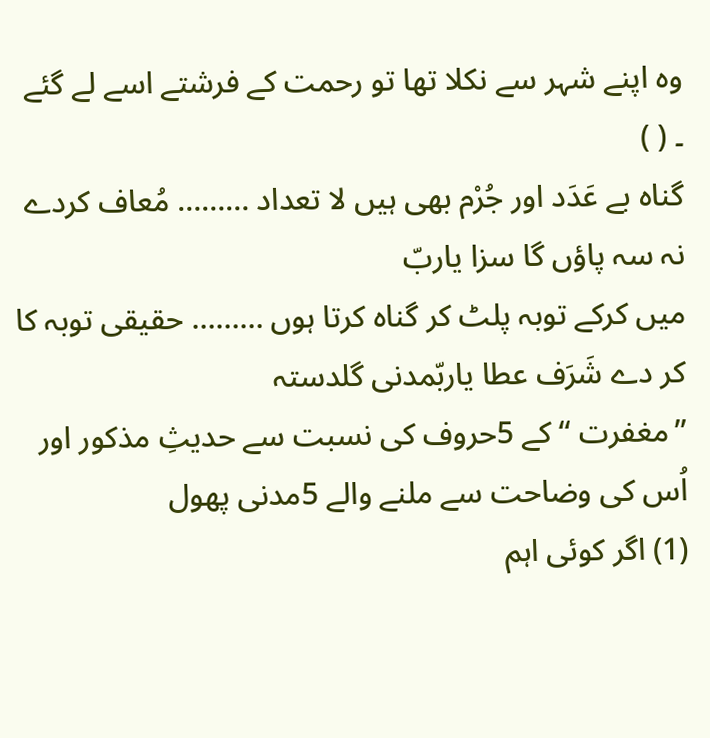وہ اپنے شہر سے نکلا تھا تو رحمت کے فرشتے اسے لے گئے ۔ ( )
گناہ بے عَدَد اور جُرْم بھی ہیں لا تعداد ……… مُعاف کردے نہ سہ پاؤں گا سزا یاربّ
میں کرکے توبہ پلٹ کر گناہ کرتا ہوں ……… حقیقی توبہ کا کر دے شَرَف عطا یاربّمدنی گلدستہ
’’مغفرت ‘‘ کے 5حروف کی نسبت سے حدیثِ مذکور اور
اُس کی وضاحت سے ملنے والے 5مدنی پھول
(1) اگر کوئی اہم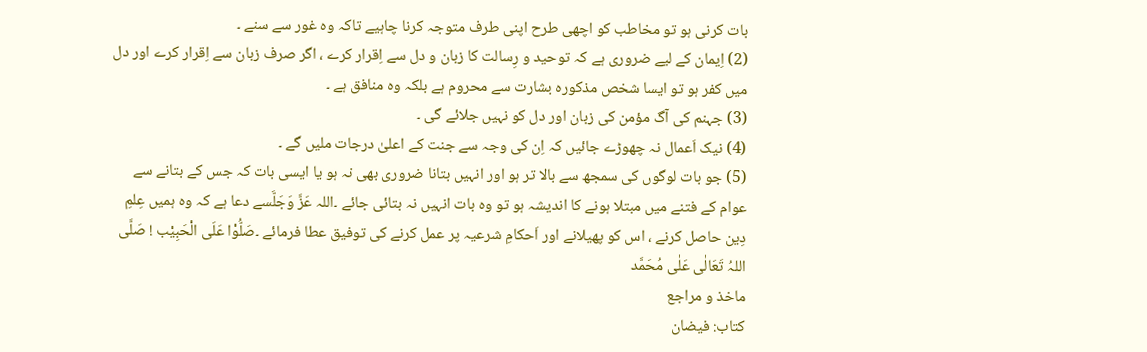بات کرنی ہو تو مخاطب کو اچھی طرح اپنی طرف متوجہ کرنا چاہیے تاکہ وہ غور سے سنے ۔
(2) اِیمان کے لیے ضروری ہے کہ توحید و رِسالت کا زبان و دل سے اِقرار کرے ، اگر صرف زبان سے اِقرار کرے اور دل میں کفر ہو تو ایسا شخص مذکورہ بشارت سے محروم ہے بلکہ وہ منافق ہے ۔
(3) جہنم کی آگ مؤمن کی زبان اور دل کو نہیں جلائے گی ۔
(4) نیک اَعمال نہ چھوڑے جائیں کہ اِن کی وجہ سے جنت کے اعلیٰ درجات ملیں گے ۔
(5) جو بات لوگوں کی سمجھ سے بالا تر ہو اور انہیں بتانا ضروری بھی نہ ہو یا ایسی بات کہ جس کے بتانے سے عوام کے فتنے میں مبتلا ہونے کا اندیشہ ہو تو وہ بات انہیں نہ بتائی جائے ۔اللہ عَزَّ وَجَلَّسے دعا ہے کہ وہ ہمیں عِلمِ دِین حاصل کرنے ، اس کو پھیلانے اور اَحکامِ شرعیہ پر عمل کرنے کی توفیق عطا فرمائے ۔صَلُّوْا عَلَی الْحَبِیْب ! صَلَّی اللہُ تَعَالٰی عَلٰی مُحَمَّد
ماخذ و مراجع
کتاب: فیضان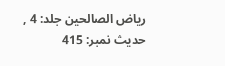ریاض الصالحین جلد: 4 , حدیث نمبر: 415